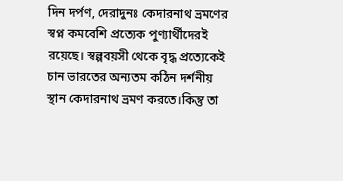দিন দর্পণ, দেরাদুনঃ কেদারনাথ ভ্রমণের স্বপ্ন কমবেশি প্রত্যেক পুণ্যার্থীদেরই রয়েছে। স্বল্পবয়সী থেকে বৃদ্ধ প্রত্যেকেই চান ভারতের অন্যতম কঠিন দর্শনীয় স্থান কেদারনাথ ভ্রমণ করতে।কিন্তু তা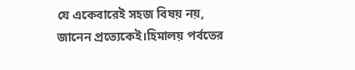যে একেবারেই সহজ বিষয় নয়, জানেন প্রত্যেকেই।হিমালয় পর্বতের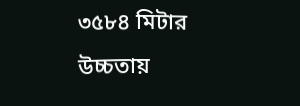৩৫৮৪ মিটার উচ্চতায়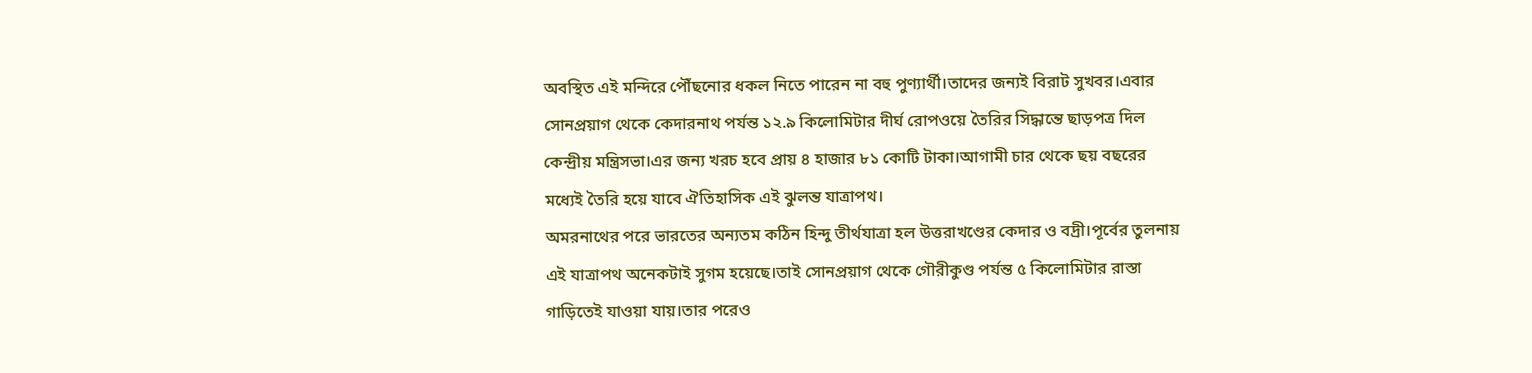অবস্থিত এই মন্দিরে পৌঁছনোর ধকল নিতে পারেন না বহু পুণ্যার্থী।তাদের জন্যই বিরাট সুখবর।এবার সোনপ্রয়াগ থেকে কেদারনাথ পর্যন্ত ১২.৯ কিলোমিটার দীর্ঘ রোপওয়ে তৈরির সিদ্ধান্তে ছাড়পত্র দিল কেন্দ্রীয় মন্ত্রিসভা।এর জন্য খরচ হবে প্রায় ৪ হাজার ৮১ কোটি টাকা।আগামী চার থেকে ছয় বছরের মধ্যেই তৈরি হয়ে যাবে ঐতিহাসিক এই ঝুলন্ত যাত্রাপথ।
অমরনাথের পরে ভারতের অন্যতম কঠিন হিন্দু তীর্থযাত্রা হল উত্তরাখণ্ডের কেদার ও বদ্রী।পূর্বের তুলনায় এই যাত্রাপথ অনেকটাই সুগম হয়েছে।তাই সোনপ্রয়াগ থেকে গৌরীকুণ্ড পর্যন্ত ৫ কিলোমিটার রাস্তা গাড়িতেই যাওয়া যায়।তার পরেও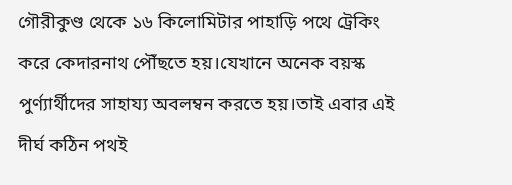গৌরীকুণ্ড থেকে ১৬ কিলোমিটার পাহাড়ি পথে ট্রেকিং করে কেদারনাথ পৌঁছতে হয়।যেখানে অনেক বয়স্ক পুর্ণ্যার্থীদের সাহায্য অবলম্বন করতে হয়।তাই এবার এই দীর্ঘ কঠিন পথই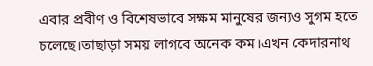এবার প্রবীণ ও বিশেষভাবে সক্ষম মানুষের জন্যও সুগম হতে চলেছে।তাছাড়া সময় লাগবে অনেক কম।এখন কেদারনাথ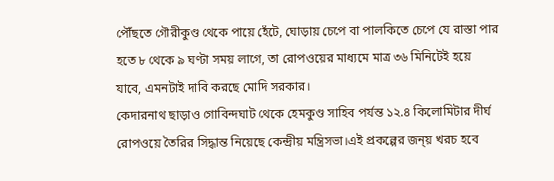পৌঁছতে গৌরীকুণ্ড থেকে পায়ে হেঁটে, ঘোড়ায় চেপে বা পালকিতে চেপে যে রাস্তা পার হতে ৮ থেকে ৯ ঘণ্টা সময় লাগে, তা রোপওয়ের মাধ্যমে মাত্র ৩৬ মিনিটেই হয়ে যাবে, এমনটাই দাবি করছে মোদি সরকার।
কেদারনাথ ছাড়াও গোবিন্দঘাট থেকে হেমকুণ্ড সাহিব পর্যন্ত ১২.৪ কিলোমিটার দীর্ঘ রোপওয়ে তৈরির সিদ্ধান্ত নিয়েছে কেন্দ্রীয় মন্ত্রিসভা।এই প্রকল্পের জন্য় খরচ হবে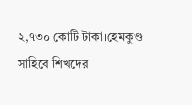২,৭৩০ কোটি টাকা।হেমকুণ্ড সাহিবে শিখদের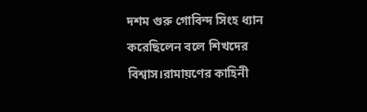দশম গুরু গোবিন্দ সিংহ ধ্যান করেছিলেন বলে শিখদের বিশ্বাস।রামায়ণের কাহিনী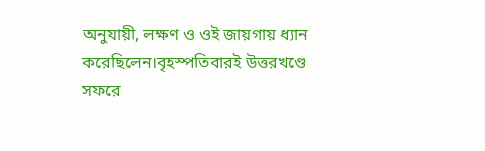অনুযায়ী, লক্ষণ ও ওই জায়গায় ধ্যান করেছিলেন।বৃহস্পতিবারই উত্তরখণ্ডে সফরে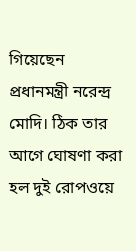গিয়েছেন প্রধানমন্ত্রী নরেন্দ্র মোদি। ঠিক তার আগে ঘোষণা করা হল দুই রোপওয়ে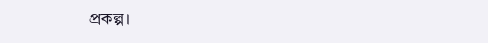প্রকল্প।